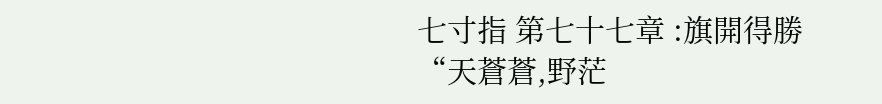七寸指 第七十七章 :旗開得勝
“天蒼蒼,野茫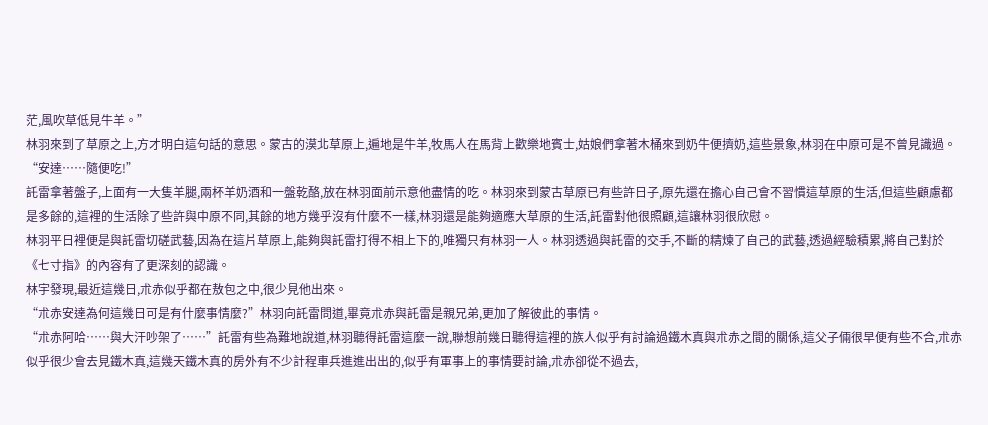茫,風吹草低見牛羊。”
林羽來到了草原之上,方才明白這句話的意思。蒙古的漠北草原上,遍地是牛羊,牧馬人在馬背上歡樂地賓士,姑娘們拿著木桶來到奶牛便擠奶,這些景象,林羽在中原可是不曾見識過。
“安達……隨便吃!”
託雷拿著盤子,上面有一大隻羊腿,兩杯羊奶酒和一盤乾酪,放在林羽面前示意他盡情的吃。林羽來到蒙古草原已有些許日子,原先還在擔心自己會不習慣這草原的生活,但這些顧慮都是多餘的,這裡的生活除了些許與中原不同,其餘的地方幾乎沒有什麼不一樣,林羽還是能夠適應大草原的生活,託雷對他很照顧,這讓林羽很欣慰。
林羽平日裡便是與託雷切磋武藝,因為在這片草原上,能夠與託雷打得不相上下的,唯獨只有林羽一人。林羽透過與託雷的交手,不斷的精煉了自己的武藝,透過經驗積累,將自己對於《七寸指》的內容有了更深刻的認識。
林宇發現,最近這幾日,朮赤似乎都在敖包之中,很少見他出來。
“朮赤安達為何這幾日可是有什麼事情麼?”林羽向託雷問道,畢竟朮赤與託雷是親兄弟,更加了解彼此的事情。
“朮赤阿哈……與大汗吵架了……”託雷有些為難地說道,林羽聽得託雷這麼一說,聯想前幾日聽得這裡的族人似乎有討論過鐵木真與朮赤之間的關係,這父子倆很早便有些不合,朮赤似乎很少會去見鐵木真,這幾天鐵木真的房外有不少計程車兵進進出出的,似乎有軍事上的事情要討論,朮赤卻從不過去,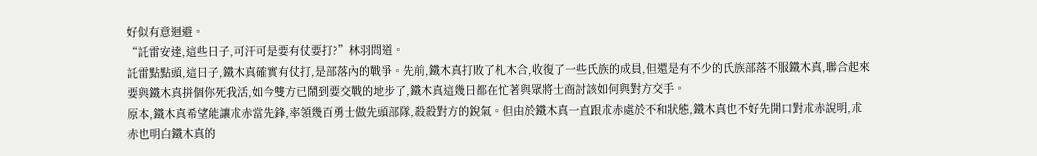好似有意迴避。
“託雷安達,這些日子,可汗可是要有仗要打?”林羽問道。
託雷點點頭,這日子,鐵木真確實有仗打,是部落內的戰爭。先前,鐵木真打敗了札木合,收復了一些氏族的成員,但還是有不少的氏族部落不服鐵木真,聯合起來要與鐵木真拼個你死我活,如今雙方已鬧到要交戰的地步了,鐵木真這幾日都在忙著與眾將士商討該如何與對方交手。
原本,鐵木真希望能讓朮赤當先鋒,率領幾百勇士做先頭部隊,殺殺對方的銳氣。但由於鐵木真一直跟朮赤處於不和狀態,鐵木真也不好先開口對朮赤說明,朮赤也明白鐵木真的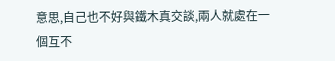意思,自己也不好與鐵木真交談,兩人就處在一個互不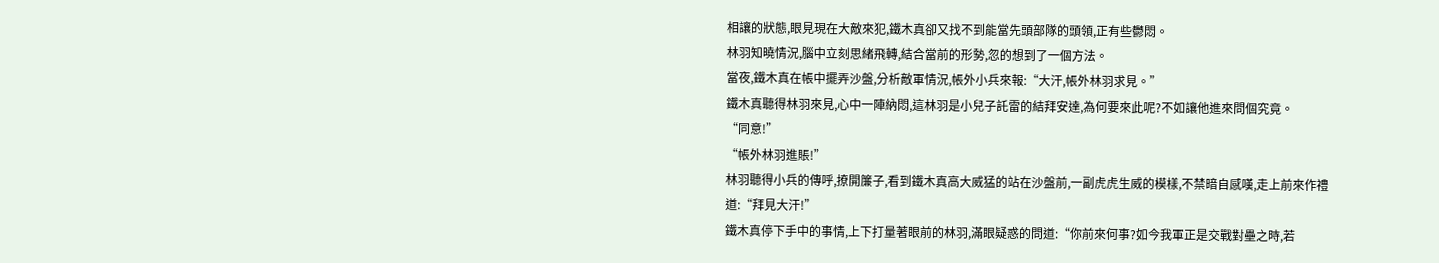相讓的狀態,眼見現在大敵來犯,鐵木真卻又找不到能當先頭部隊的頭領,正有些鬱悶。
林羽知曉情況,腦中立刻思緒飛轉,結合當前的形勢,忽的想到了一個方法。
當夜,鐵木真在帳中擺弄沙盤,分析敵軍情況,帳外小兵來報:“大汗,帳外林羽求見。”
鐵木真聽得林羽來見,心中一陣納悶,這林羽是小兒子託雷的結拜安達,為何要來此呢?不如讓他進來問個究竟。
“同意!”
“帳外林羽進賬!”
林羽聽得小兵的傳呼,撩開簾子,看到鐵木真高大威猛的站在沙盤前,一副虎虎生威的模樣,不禁暗自感嘆,走上前來作禮道:“拜見大汗!”
鐵木真停下手中的事情,上下打量著眼前的林羽,滿眼疑惑的問道:“你前來何事?如今我軍正是交戰對壘之時,若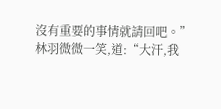沒有重要的事情就請回吧。”
林羽微微一笑,道:“大汗,我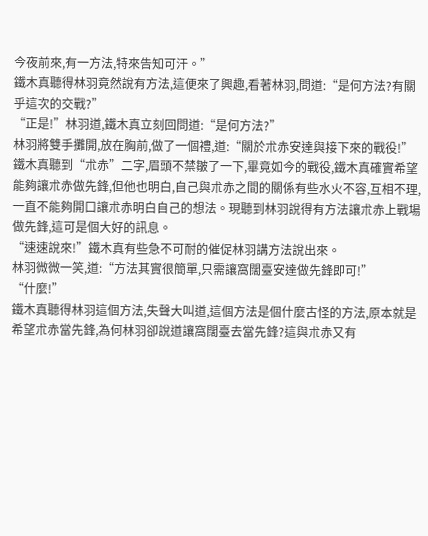今夜前來,有一方法,特來告知可汗。”
鐵木真聽得林羽竟然說有方法,這便來了興趣,看著林羽,問道:“是何方法?有關乎這次的交戰?”
“正是!”林羽道,鐵木真立刻回問道:“是何方法?”
林羽將雙手攤開,放在胸前,做了一個禮,道:“關於朮赤安達與接下來的戰役!”
鐵木真聽到“朮赤”二字,眉頭不禁皺了一下,畢竟如今的戰役,鐵木真確實希望能夠讓朮赤做先鋒,但他也明白,自己與朮赤之間的關係有些水火不容,互相不理,一直不能夠開口讓朮赤明白自己的想法。現聽到林羽說得有方法讓朮赤上戰場做先鋒,這可是個大好的訊息。
“速速說來!”鐵木真有些急不可耐的催促林羽講方法說出來。
林羽微微一笑,道:“方法其實很簡單,只需讓窩闊臺安達做先鋒即可!”
“什麼!”
鐵木真聽得林羽這個方法,失聲大叫道,這個方法是個什麼古怪的方法,原本就是希望朮赤當先鋒,為何林羽卻說道讓窩闊臺去當先鋒?這與朮赤又有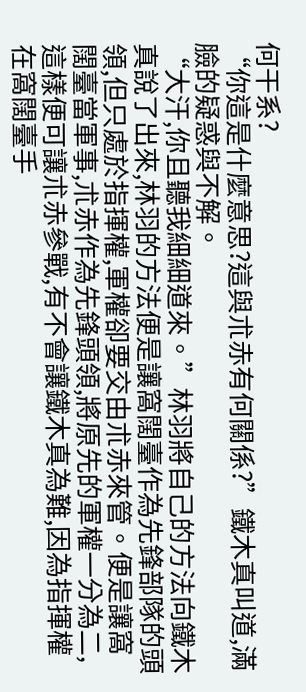何干系?
“你這是什麼意思?這與朮赤有何關係?”鐵木真叫道,滿臉的疑惑與不解。
“大汗,你且聽我細細道來。”林羽將自己的方法向鐵木真說了出來,林羽的方法便是讓窩闊臺作為先鋒部隊的頭領,但只處於指揮權,軍權卻要交由朮赤來管。便是讓窩闊臺當軍事,朮赤作為先鋒頭領,將原先的軍權一分為二,這樣便可讓朮赤參戰,有不會讓鐵木真為難,因為指揮權在窩闊臺手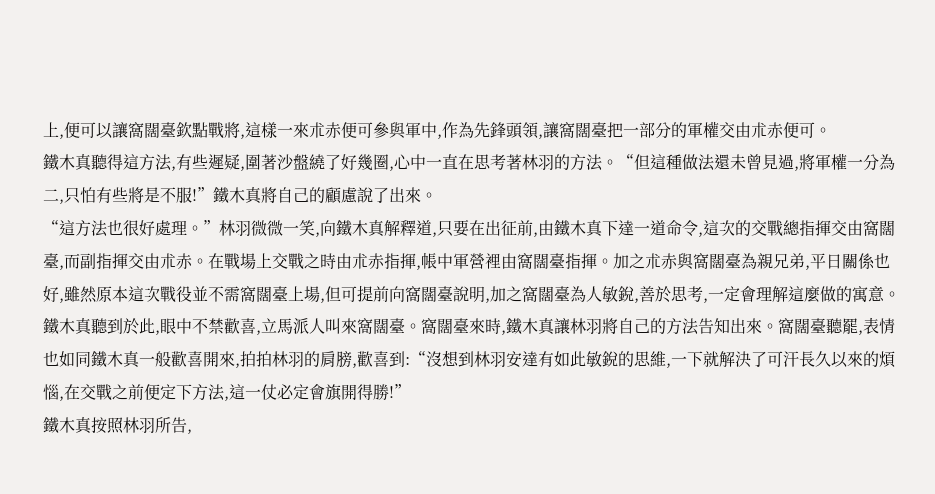上,便可以讓窩闊臺欽點戰將,這樣一來朮赤便可參與軍中,作為先鋒頭領,讓窩闊臺把一部分的軍權交由朮赤便可。
鐵木真聽得這方法,有些遲疑,圍著沙盤繞了好幾圈,心中一直在思考著林羽的方法。“但這種做法還未曾見過,將軍權一分為二,只怕有些將是不服!”鐵木真將自己的顧慮說了出來。
“這方法也很好處理。”林羽微微一笑,向鐵木真解釋道,只要在出征前,由鐵木真下達一道命令,這次的交戰總指揮交由窩闊臺,而副指揮交由朮赤。在戰場上交戰之時由朮赤指揮,帳中軍營裡由窩闊臺指揮。加之朮赤與窩闊臺為親兄弟,平日關係也好,雖然原本這次戰役並不需窩闊臺上場,但可提前向窩闊臺說明,加之窩闊臺為人敏銳,善於思考,一定會理解這麼做的寓意。
鐵木真聽到於此,眼中不禁歡喜,立馬派人叫來窩闊臺。窩闊臺來時,鐵木真讓林羽將自己的方法告知出來。窩闊臺聽罷,表情也如同鐵木真一般歡喜開來,拍拍林羽的肩膀,歡喜到:“沒想到林羽安達有如此敏銳的思維,一下就解決了可汗長久以來的煩惱,在交戰之前便定下方法,這一仗必定會旗開得勝!”
鐵木真按照林羽所告,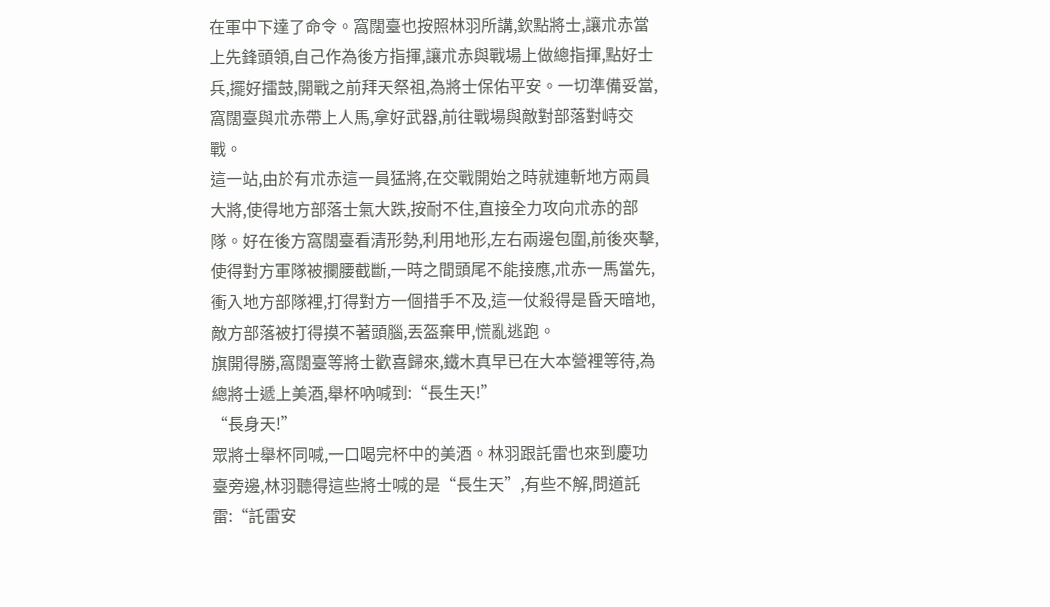在軍中下達了命令。窩闊臺也按照林羽所講,欽點將士,讓朮赤當上先鋒頭領,自己作為後方指揮,讓朮赤與戰場上做總指揮,點好士兵,擺好擂鼓,開戰之前拜天祭祖,為將士保佑平安。一切準備妥當,窩闊臺與朮赤帶上人馬,拿好武器,前往戰場與敵對部落對峙交戰。
這一站,由於有朮赤這一員猛將,在交戰開始之時就連斬地方兩員大將,使得地方部落士氣大跌,按耐不住,直接全力攻向朮赤的部隊。好在後方窩闊臺看清形勢,利用地形,左右兩邊包圍,前後夾擊,使得對方軍隊被攔腰截斷,一時之間頭尾不能接應,朮赤一馬當先,衝入地方部隊裡,打得對方一個措手不及,這一仗殺得是昏天暗地,敵方部落被打得摸不著頭腦,丟盔棄甲,慌亂逃跑。
旗開得勝,窩闊臺等將士歡喜歸來,鐵木真早已在大本營裡等待,為總將士遞上美酒,舉杯吶喊到:“長生天!”
“長身天!”
眾將士舉杯同喊,一口喝完杯中的美酒。林羽跟託雷也來到慶功臺旁邊,林羽聽得這些將士喊的是“長生天”,有些不解,問道託雷:“託雷安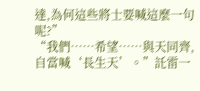達,為何這些將士要喊這麼一句呢?”
“我們……希望……與天同齊,自當喊‘長生天’。”託雷一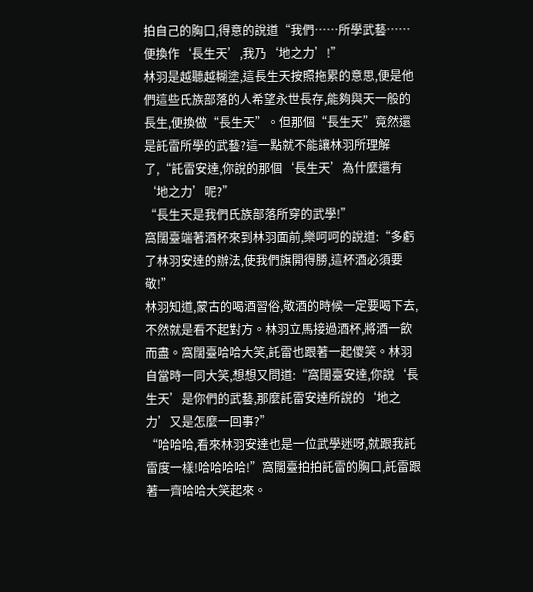拍自己的胸口,得意的說道“我們……所學武藝……便換作‘長生天’,我乃‘地之力’!”
林羽是越聽越糊塗,這長生天按照拖累的意思,便是他們這些氏族部落的人希望永世長存,能夠與天一般的長生,便換做“長生天”。但那個“長生天”竟然還是託雷所學的武藝?這一點就不能讓林羽所理解了,“託雷安達,你說的那個‘長生天’為什麼還有‘地之力’呢?”
“長生天是我們氏族部落所穿的武學!”
窩闊臺端著酒杯來到林羽面前,樂呵呵的說道:“多虧了林羽安達的辦法,使我們旗開得勝,這杯酒必須要敬!”
林羽知道,蒙古的喝酒習俗,敬酒的時候一定要喝下去,不然就是看不起對方。林羽立馬接過酒杯,將酒一飲而盡。窩闊臺哈哈大笑,託雷也跟著一起傻笑。林羽自當時一同大笑,想想又問道:“窩闊臺安達,你說‘長生天’是你們的武藝,那麼託雷安達所說的‘地之力’又是怎麼一回事?”
“哈哈哈,看來林羽安達也是一位武學迷呀,就跟我託雷度一樣!哈哈哈哈!”窩闊臺拍拍託雷的胸口,託雷跟著一齊哈哈大笑起來。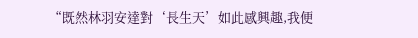“既然林羽安達對‘長生天’如此感興趣,我便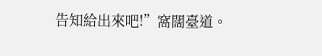告知給出來吧!”窩闊臺道。